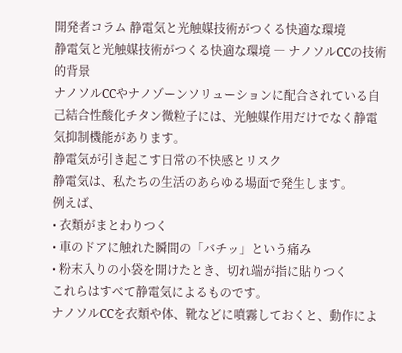開発者コラム 静電気と光触媒技術がつくる快適な環境
静電気と光触媒技術がつくる快適な環境 ― ナノソルCCの技術的背景
ナノソルCCやナノゾーンソリューションに配合されている自己結合性酸化チタン微粒子には、光触媒作用だけでなく静電気抑制機能があります。
静電気が引き起こす日常の不快感とリスク
静電気は、私たちの生活のあらゆる場面で発生します。
例えば、
• 衣類がまとわりつく
• 車のドアに触れた瞬間の「バチッ」という痛み
• 粉末入りの小袋を開けたとき、切れ端が指に貼りつく
これらはすべて静電気によるものです。
ナノソルCCを衣類や体、靴などに噴霧しておくと、動作によ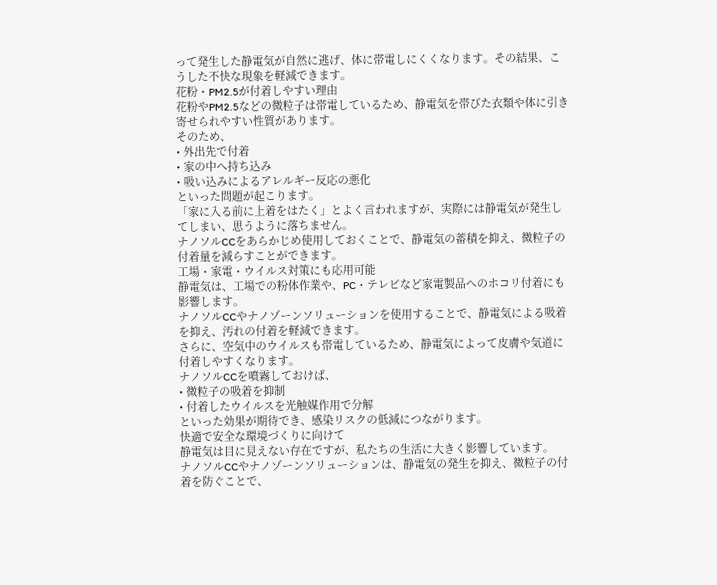って発生した静電気が自然に逃げ、体に帯電しにくくなります。その結果、こうした不快な現象を軽減できます。
花粉・PM2.5が付着しやすい理由
花粉やPM2.5などの微粒子は帯電しているため、静電気を帯びた衣類や体に引き寄せられやすい性質があります。
そのため、
• 外出先で付着
• 家の中へ持ち込み
• 吸い込みによるアレルギー反応の悪化
といった問題が起こります。
「家に入る前に上着をはたく」とよく言われますが、実際には静電気が発生してしまい、思うように落ちません。
ナノソルCCをあらかじめ使用しておくことで、静電気の蓄積を抑え、微粒子の付着量を減らすことができます。
工場・家電・ウイルス対策にも応用可能
静電気は、工場での粉体作業や、PC・テレビなど家電製品へのホコリ付着にも影響します。
ナノソルCCやナノゾーンソリューションを使用することで、静電気による吸着を抑え、汚れの付着を軽減できます。
さらに、空気中のウイルスも帯電しているため、静電気によって皮膚や気道に付着しやすくなります。
ナノソルCCを噴霧しておけば、
• 微粒子の吸着を抑制
• 付着したウイルスを光触媒作用で分解
といった効果が期待でき、感染リスクの低減につながります。
快適で安全な環境づくりに向けて
静電気は目に見えない存在ですが、私たちの生活に大きく影響しています。
ナノソルCCやナノゾーンソリューションは、静電気の発生を抑え、微粒子の付着を防ぐことで、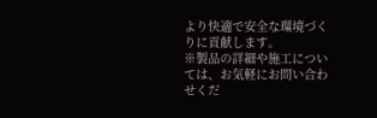より快適で安全な環境づくりに貢献します。
※製品の詳細や施工については、お気軽にお問い合わせくだ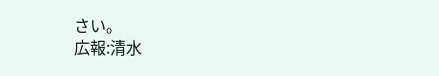さい。
広報:清水